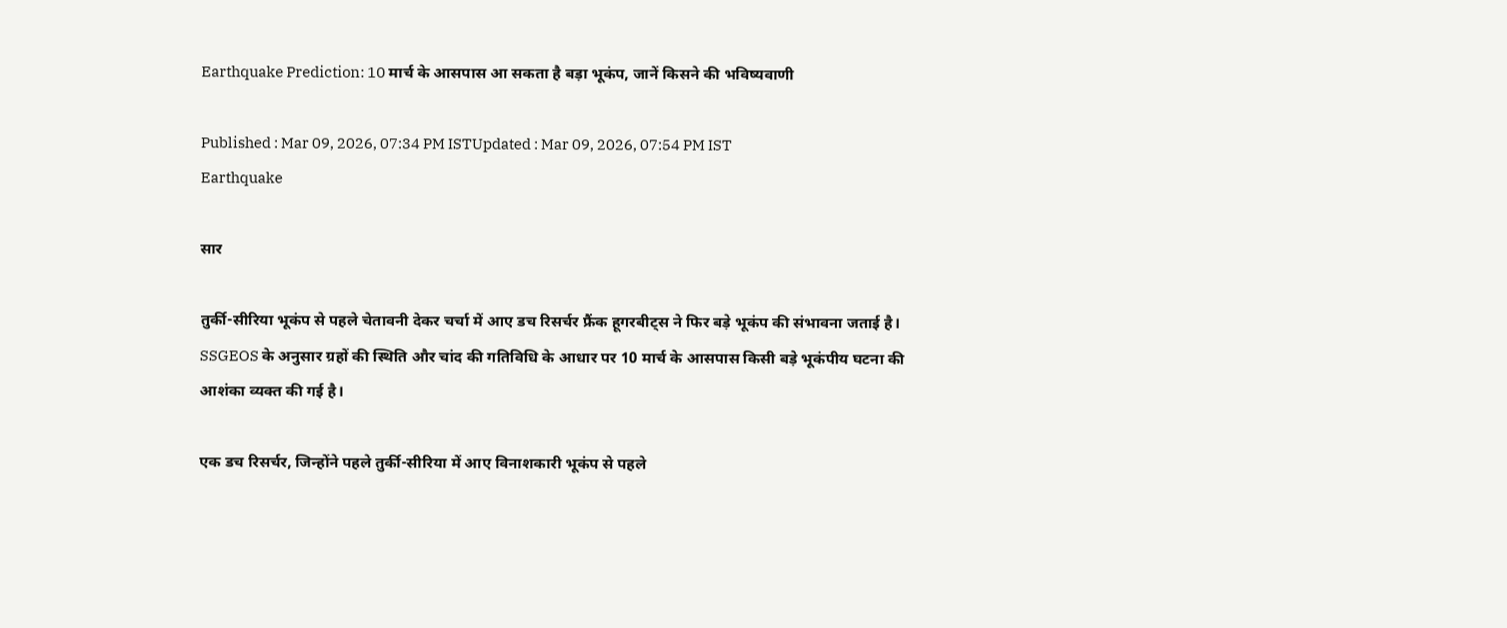Earthquake Prediction: 10 मार्च के आसपास आ सकता है बड़ा भूकंप, जानें किसने की भविष्यवाणी

Published : Mar 09, 2026, 07:34 PM ISTUpdated : Mar 09, 2026, 07:54 PM IST
Earthquake

सार

तुर्की-सीरिया भूकंप से पहले चेतावनी देकर चर्चा में आए डच रिसर्चर फ्रैंक हूगरबीट्स ने फिर बड़े भूकंप की संभावना जताई है। SSGEOS के अनुसार ग्रहों की स्थिति और चांद की गतिविधि के आधार पर 10 मार्च के आसपास किसी बड़े भूकंपीय घटना की आशंका व्यक्त की गई है।

एक डच रिसर्चर, जिन्होंने पहले तुर्की-सीरिया में आए विनाशकारी भूकंप से पहले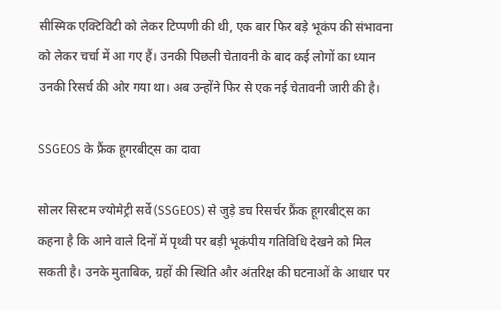सीस्मिक एक्टिविटी को लेकर टिप्पणी की थी, एक बार फिर बड़े भूकंप की संभावना को लेकर चर्चा में आ गए हैं। उनकी पिछली चेतावनी के बाद कई लोगों का ध्यान उनकी रिसर्च की ओर गया था। अब उन्होंने फिर से एक नई चेतावनी जारी की है।

SSGEOS के फ्रैंक हूगरबीट्स का दावा

सोलर सिस्टम ज्योमेट्री सर्वे (SSGEOS) से जुड़े डच रिसर्चर फ्रैंक हूगरबीट्स का कहना है कि आने वाले दिनों में पृथ्वी पर बड़ी भूकंपीय गतिविधि देखने को मिल सकती है। उनके मुताबिक, ग्रहों की स्थिति और अंतरिक्ष की घटनाओं के आधार पर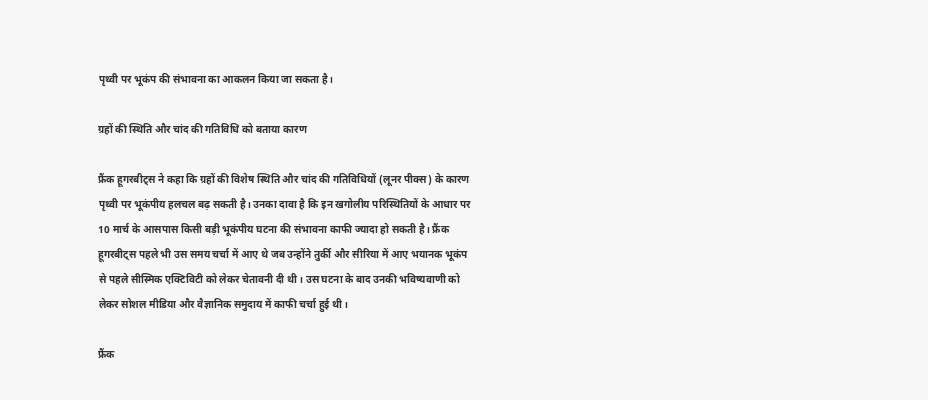पृथ्वी पर भूकंप की संभावना का आकलन किया जा सकता है।

ग्रहों की स्थिति और चांद की गतिविधि को बताया कारण

फ्रैंक हूगरबीट्स ने कहा कि ग्रहों की विशेष स्थिति और चांद की गतिविधियों (लूनर पीक्स) के कारण पृथ्वी पर भूकंपीय हलचल बढ़ सकती है। उनका दावा है कि इन खगोलीय परिस्थितियों के आधार पर 10 मार्च के आसपास किसी बड़ी भूकंपीय घटना की संभावना काफी ज्यादा हो सकती है। फ्रैंक हूगरबीट्स पहले भी उस समय चर्चा में आए थे जब उन्होंने तुर्की और सीरिया में आए भयानक भूकंप से पहले सीस्मिक एक्टिविटी को लेकर चेतावनी दी थी। उस घटना के बाद उनकी भविष्यवाणी को लेकर सोशल मीडिया और वैज्ञानिक समुदाय में काफी चर्चा हुई थी।

फ्रैंक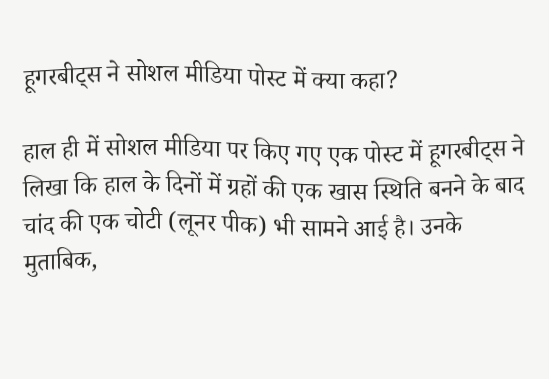हूगरबीट्स ने सोशल मीडिया पोस्ट में क्या कहा?

हाल ही में सोशल मीडिया पर किए गए एक पोस्ट में हूगरबीट्स ने लिखा कि हाल के दिनों में ग्रहों की एक खास स्थिति बनने के बाद चांद की एक चोटी (लूनर पीक) भी सामने आई है। उनके मुताबिक,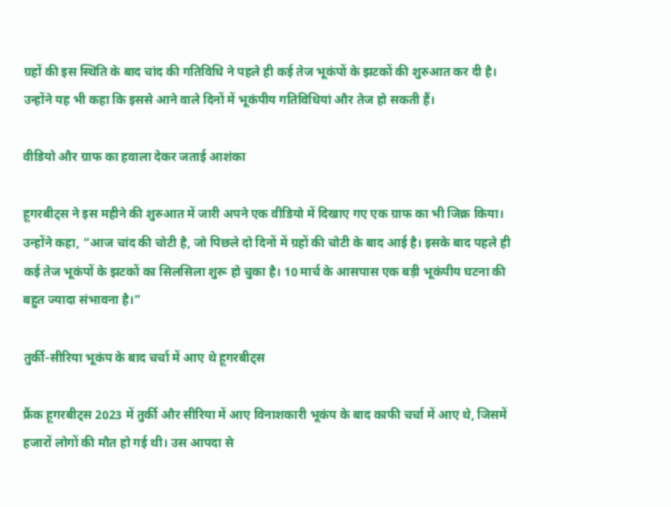ग्रहों की इस स्थिति के बाद चांद की गतिविधि ने पहले ही कई तेज भूकंपों के झटकों की शुरुआत कर दी है। उन्होंने यह भी कहा कि इससे आने वाले दिनों में भूकंपीय गतिविधियां और तेज हो सकती हैं।

वीडियो और ग्राफ का हवाला देकर जताई आशंका

हूगरबीट्स ने इस महीने की शुरुआत में जारी अपने एक वीडियो में दिखाए गए एक ग्राफ का भी जिक्र किया। उन्होंने कहा, “आज चांद की चोटी है, जो पिछले दो दिनों में ग्रहों की चोटी के बाद आई है। इसके बाद पहले ही कई तेज भूकंपों के झटकों का सिलसिला शुरू हो चुका है। 10 मार्च के आसपास एक बड़ी भूकंपीय घटना की बहुत ज्यादा संभावना है।”

तुर्की-सीरिया भूकंप के बाद चर्चा में आए थे हूगरबीट्स

फ्रैंक हूगरबीट्स 2023 में तुर्की और सीरिया में आए विनाशकारी भूकंप के बाद काफी चर्चा में आए थे, जिसमें हजारों लोगों की मौत हो गई थी। उस आपदा से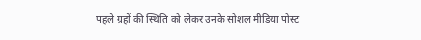पहले ग्रहों की स्थिति को लेकर उनके सोशल मीडिया पोस्ट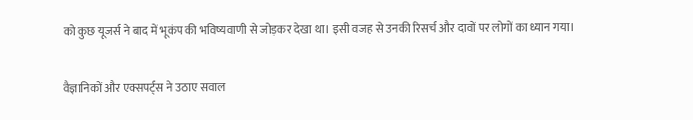को कुछ यूजर्स ने बाद में भूकंप की भविष्यवाणी से जोड़कर देखा था। इसी वजह से उनकी रिसर्च और दावों पर लोगों का ध्यान गया।

वैज्ञानिकों और एक्सपर्ट्स ने उठाए सवाल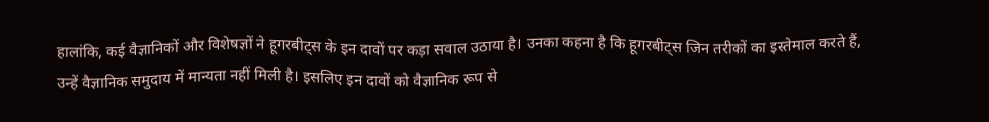हालांकि, कई वैज्ञानिकों और विशेषज्ञों ने हूगरबीट्स के इन दावों पर कड़ा सवाल उठाया है। उनका कहना है कि हूगरबीट्स जिन तरीकों का इस्तेमाल करते हैं, उन्हें वैज्ञानिक समुदाय में मान्यता नहीं मिली है। इसलिए इन दावों को वैज्ञानिक रूप से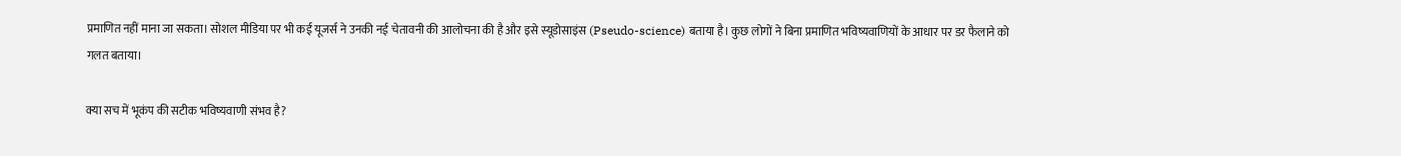प्रमाणित नहीं माना जा सकता। सोशल मीडिया पर भी कई यूजर्स ने उनकी नई चेतावनी की आलोचना की है और इसे स्यूडोसाइंस (Pseudo-science) बताया है। कुछ लोगों ने बिना प्रमाणित भविष्यवाणियों के आधार पर डर फैलाने को गलत बताया।

क्या सच में भूकंप की सटीक भविष्यवाणी संभव है?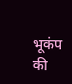भूकंप की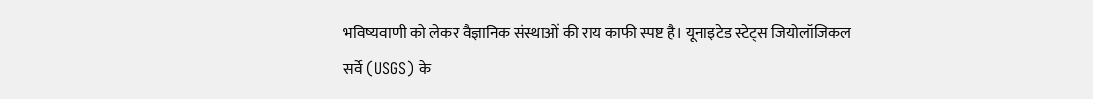भविष्यवाणी को लेकर वैज्ञानिक संस्थाओं की राय काफी स्पष्ट है। यूनाइटेड स्टेट्स जियोलॉजिकल सर्वे (USGS) के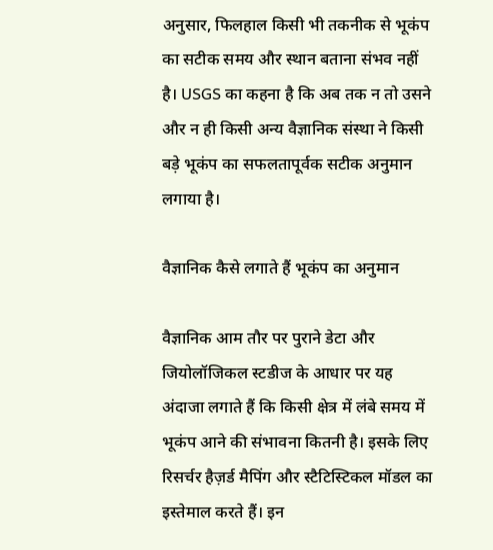अनुसार, फिलहाल किसी भी तकनीक से भूकंप का सटीक समय और स्थान बताना संभव नहीं है। USGS का कहना है कि अब तक न तो उसने और न ही किसी अन्य वैज्ञानिक संस्था ने किसी बड़े भूकंप का सफलतापूर्वक सटीक अनुमान लगाया है।

वैज्ञानिक कैसे लगाते हैं भूकंप का अनुमान

वैज्ञानिक आम तौर पर पुराने डेटा और जियोलॉजिकल स्टडीज के आधार पर यह अंदाजा लगाते हैं कि किसी क्षेत्र में लंबे समय में भूकंप आने की संभावना कितनी है। इसके लिए रिसर्चर हैज़र्ड मैपिंग और स्टैटिस्टिकल मॉडल का इस्तेमाल करते हैं। इन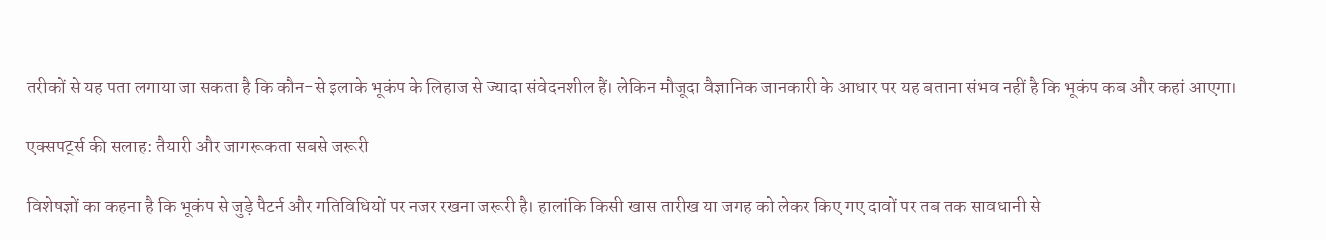तरीकों से यह पता लगाया जा सकता है कि कौन-से इलाके भूकंप के लिहाज से ज्यादा संवेदनशील हैं। लेकिन मौजूदा वैज्ञानिक जानकारी के आधार पर यह बताना संभव नहीं है कि भूकंप कब और कहां आएगा।

एक्सपर्ट्स की सलाह: तैयारी और जागरूकता सबसे जरूरी

विशेषज्ञों का कहना है कि भूकंप से जुड़े पैटर्न और गतिविधियों पर नजर रखना जरूरी है। हालांकि किसी खास तारीख या जगह को लेकर किए गए दावों पर तब तक सावधानी से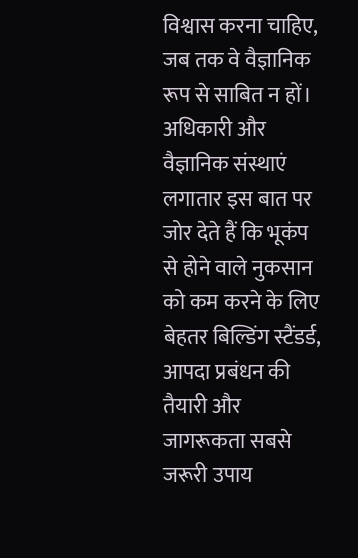विश्वास करना चाहिए, जब तक वे वैज्ञानिक रूप से साबित न हों। अधिकारी और वैज्ञानिक संस्थाएं लगातार इस बात पर जोर देते हैं कि भूकंप से होने वाले नुकसान को कम करने के लिए बेहतर बिल्डिंग स्टैंडर्ड, आपदा प्रबंधन की तैयारी और जागरूकता सबसे जरूरी उपाय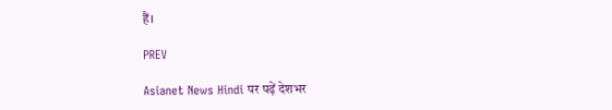हैं।

PREV

Asianet News Hindi पर पढ़ें देशभर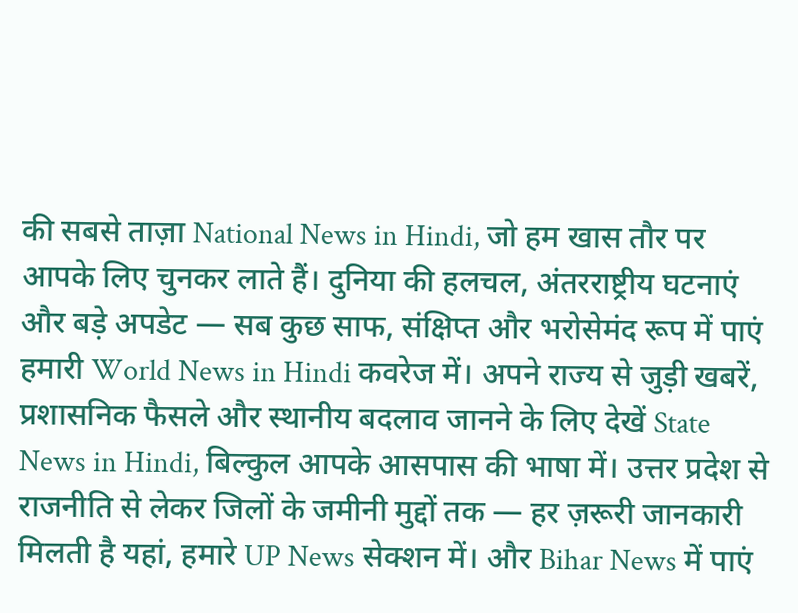की सबसे ताज़ा National News in Hindi, जो हम खास तौर पर आपके लिए चुनकर लाते हैं। दुनिया की हलचल, अंतरराष्ट्रीय घटनाएं और बड़े अपडेट — सब कुछ साफ, संक्षिप्त और भरोसेमंद रूप में पाएं हमारी World News in Hindi कवरेज में। अपने राज्य से जुड़ी खबरें, प्रशासनिक फैसले और स्थानीय बदलाव जानने के लिए देखें State News in Hindi, बिल्कुल आपके आसपास की भाषा में। उत्तर प्रदेश से राजनीति से लेकर जिलों के जमीनी मुद्दों तक — हर ज़रूरी जानकारी मिलती है यहां, हमारे UP News सेक्शन में। और Bihar News में पाएं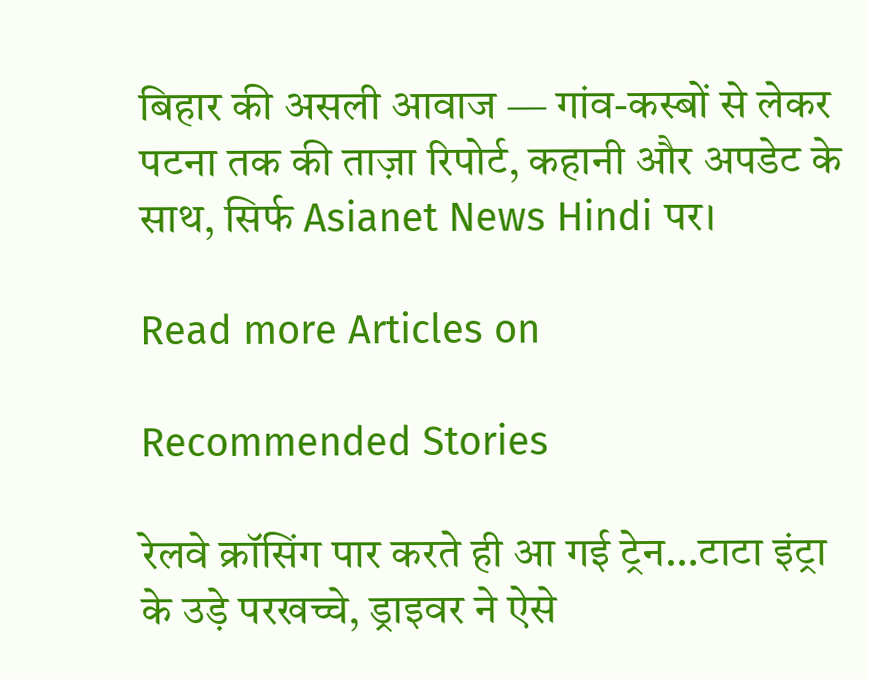बिहार की असली आवाज — गांव-कस्बों से लेकर पटना तक की ताज़ा रिपोर्ट, कहानी और अपडेट के साथ, सिर्फ Asianet News Hindi पर।

Read more Articles on

Recommended Stories

रेलवे क्रॉसिंग पार करते ही आ गई ट्रेन…टाटा इंट्रा के उड़े परखच्चे, ड्राइवर ने ऐसे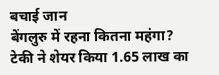बचाई जान
बेंगलुरु में रहना कितना महंगा? टेकी ने शेयर किया 1.65 लाख का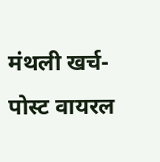मंथली खर्च-पोस्ट वायरल